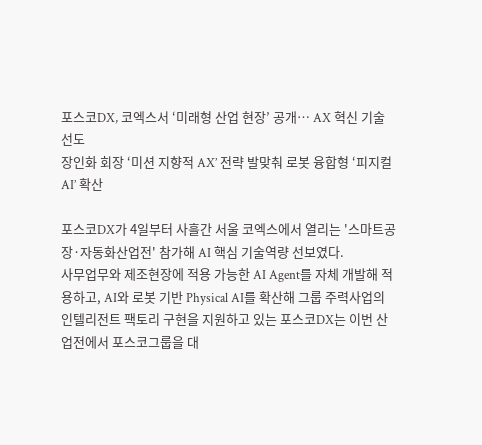포스코DX, 코엑스서 ‘미래형 산업 현장’ 공개… AX 혁신 기술 선도
장인화 회장 ‘미션 지향적 AX’ 전략 발맞춰 로봇 융합형 ‘피지컬 AI’ 확산

포스코DX가 4일부터 사흘간 서울 코엑스에서 열리는 '스마트공장·자동화산업전' 참가해 AI 핵심 기술역량 선보였다.
사무업무와 제조현장에 적용 가능한 AI Agent를 자체 개발해 적용하고, AI와 로봇 기반 Physical AI를 확산해 그룹 주력사업의 인텔리전트 팩토리 구현을 지원하고 있는 포스코DX는 이번 산업전에서 포스코그룹을 대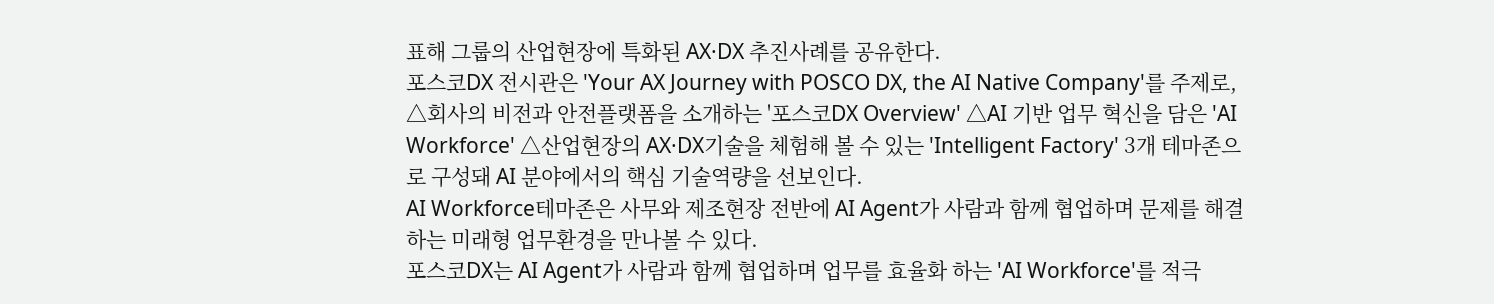표해 그룹의 산업현장에 특화된 AX·DX 추진사례를 공유한다.
포스코DX 전시관은 'Your AX Journey with POSCO DX, the AI Native Company'를 주제로, △회사의 비전과 안전플랫폼을 소개하는 '포스코DX Overview' △AI 기반 업무 혁신을 담은 'AI Workforce' △산업현장의 AX·DX기술을 체험해 볼 수 있는 'Intelligent Factory' 3개 테마존으로 구성돼 AI 분야에서의 핵심 기술역량을 선보인다.
AI Workforce테마존은 사무와 제조현장 전반에 AI Agent가 사람과 함께 협업하며 문제를 해결하는 미래형 업무환경을 만나볼 수 있다.
포스코DX는 AI Agent가 사람과 함께 협업하며 업무를 효율화 하는 'AI Workforce'를 적극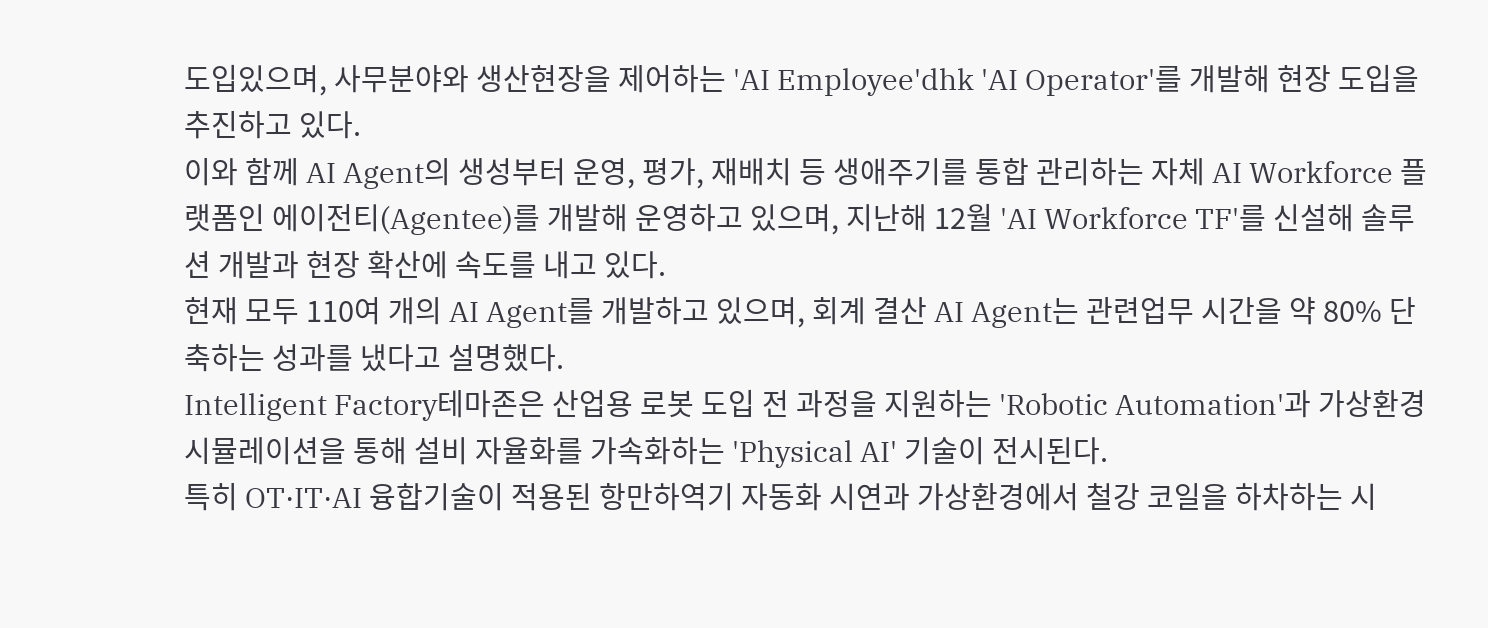도입있으며, 사무분야와 생산현장을 제어하는 'AI Employee'dhk 'AI Operator'를 개발해 현장 도입을 추진하고 있다.
이와 함께 AI Agent의 생성부터 운영, 평가, 재배치 등 생애주기를 통합 관리하는 자체 AI Workforce 플랫폼인 에이전티(Agentee)를 개발해 운영하고 있으며, 지난해 12월 'AI Workforce TF'를 신설해 솔루션 개발과 현장 확산에 속도를 내고 있다.
현재 모두 110여 개의 AI Agent를 개발하고 있으며, 회계 결산 AI Agent는 관련업무 시간을 약 80% 단축하는 성과를 냈다고 설명했다.
Intelligent Factory테마존은 산업용 로봇 도입 전 과정을 지원하는 'Robotic Automation'과 가상환경 시뮬레이션을 통해 설비 자율화를 가속화하는 'Physical AI' 기술이 전시된다.
특히 OT·IT·AI 융합기술이 적용된 항만하역기 자동화 시연과 가상환경에서 철강 코일을 하차하는 시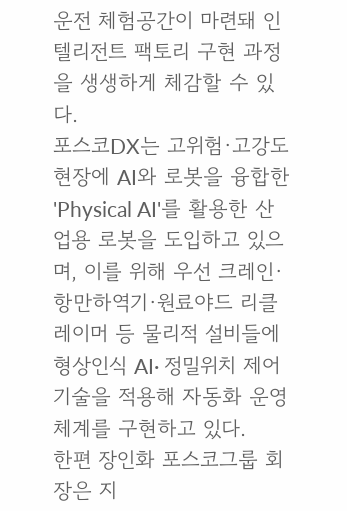운전 체험공간이 마련돼 인텔리전트 팩토리 구현 과정을 생생하게 체감할 수 있다.
포스코DX는 고위험·고강도 현장에 AI와 로봇을 융합한 'Physical AI'를 활용한 산업용 로봇을 도입하고 있으며, 이를 위해 우선 크레인·항만하역기·원료야드 리클레이머 등 물리적 설비들에 형상인식 AI· 정밀위치 제어 기술을 적용해 자동화 운영 체계를 구현하고 있다.
한편 장인화 포스코그룹 회장은 지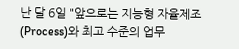난 달 6일 "앞으로는 지능형 자율제조(Process)와 최고 수준의 업무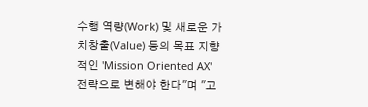수행 역량(Work) 및 새로운 가치창출(Value) 등의 목표 지향적인 'Mission Oriented AX' 전략으로 변해야 한다"며 "고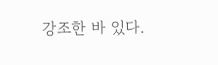강조한 바 있다.